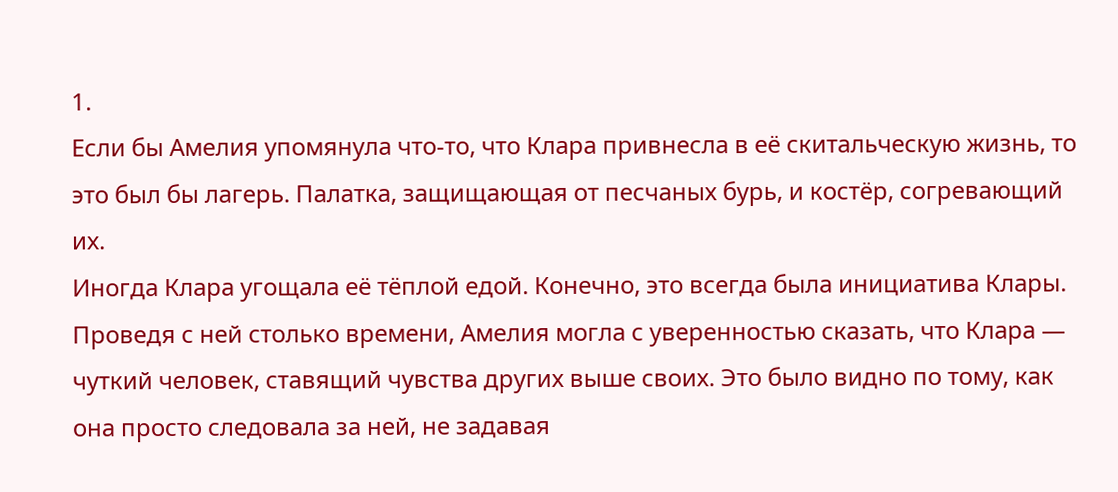1.
Если бы Амелия упомянула что-то, что Клара привнесла в её скитальческую жизнь, то это был бы лагерь. Палатка, защищающая от песчаных бурь, и костёр, согревающий их.
Иногда Клара угощала её тёплой едой. Конечно, это всегда была инициатива Клары.
Проведя с ней столько времени, Амелия могла с уверенностью сказать, что Клара — чуткий человек, ставящий чувства других выше своих. Это было видно по тому, как она просто следовала за ней, не задавая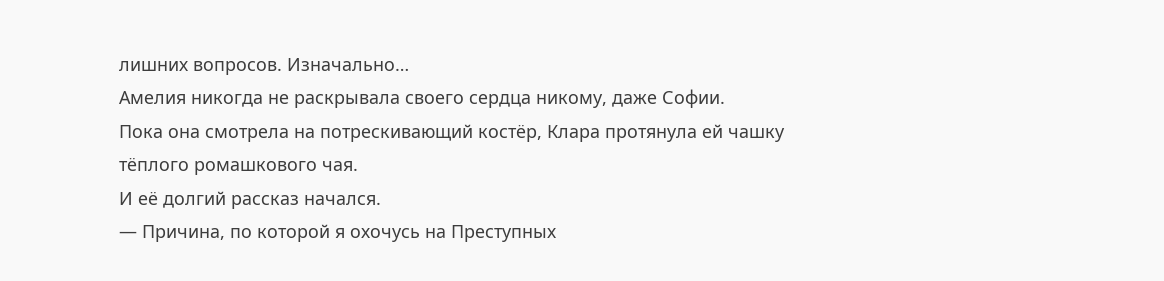лишних вопросов. Изначально…
Амелия никогда не раскрывала своего сердца никому, даже Софии.
Пока она смотрела на потрескивающий костёр, Клара протянула ей чашку тёплого ромашкового чая.
И её долгий рассказ начался.
— Причина, по которой я охочусь на Преступных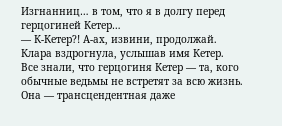Изгнанниц… в том, что я в долгу перед герцогиней Кетер…
— К-Кетер?! А-ах, извини, продолжай.
Клара вздрогнула, услышав имя Кетер.
Все знали, что герцогиня Кетер — та, кого обычные ведьмы не встретят за всю жизнь. Она — трансцендентная даже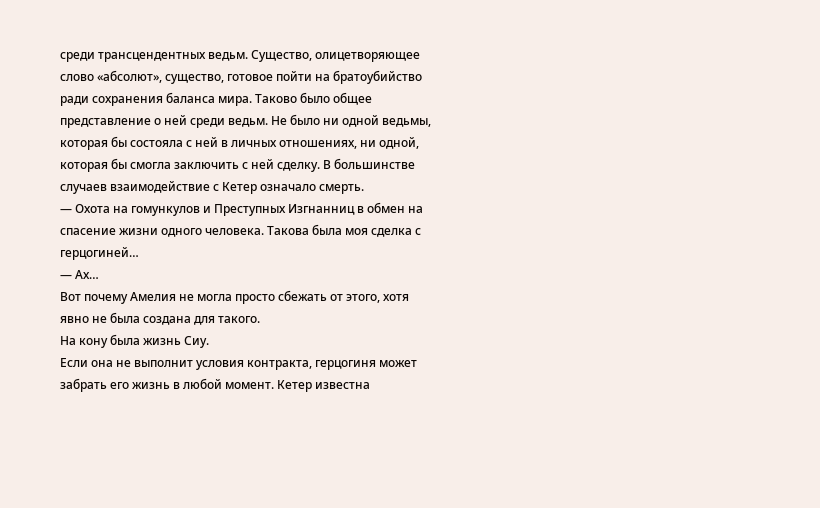среди трансцендентных ведьм. Существо, олицетворяющее слово «абсолют», существо, готовое пойти на братоубийство ради сохранения баланса мира. Таково было общее представление о ней среди ведьм. Не было ни одной ведьмы, которая бы состояла с ней в личных отношениях, ни одной, которая бы смогла заключить с ней сделку. В большинстве случаев взаимодействие с Кетер означало смерть.
— Охота на гомункулов и Преступных Изгнанниц в обмен на спасение жизни одного человека. Такова была моя сделка с герцогиней…
— Ах…
Вот почему Амелия не могла просто сбежать от этого, хотя явно не была создана для такого.
На кону была жизнь Сиу.
Если она не выполнит условия контракта, герцогиня может забрать его жизнь в любой момент. Кетер известна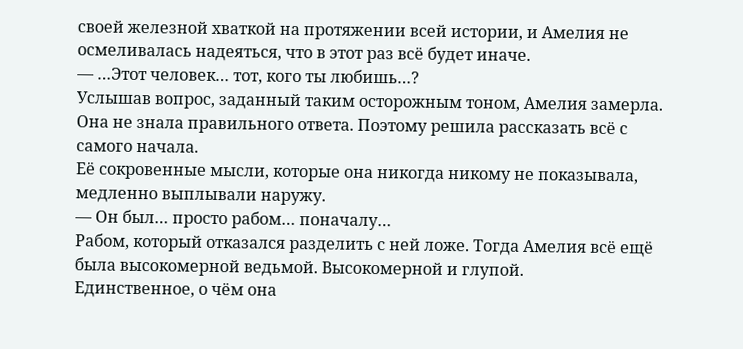своей железной хваткой на протяжении всей истории, и Амелия не осмеливалась надеяться, что в этот раз всё будет иначе.
— …Этот человек… тот, кого ты любишь…?
Услышав вопрос, заданный таким осторожным тоном, Амелия замерла.
Она не знала правильного ответа. Поэтому решила рассказать всё с самого начала.
Её сокровенные мысли, которые она никогда никому не показывала, медленно выплывали наружу.
— Он был… просто рабом… поначалу…
Рабом, который отказался разделить с ней ложе. Тогда Амелия всё ещё была высокомерной ведьмой. Высокомерной и глупой.
Единственное, о чём она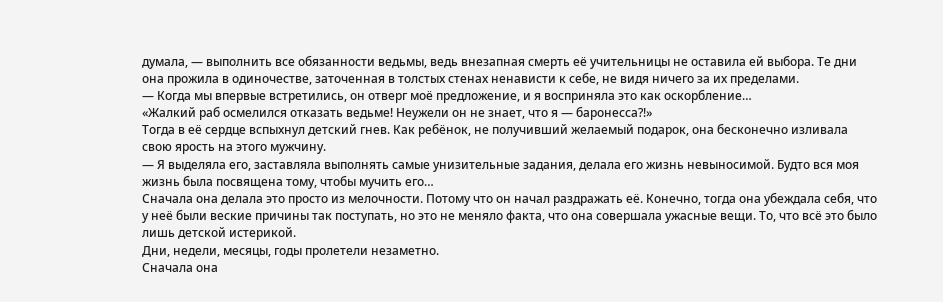думала, — выполнить все обязанности ведьмы, ведь внезапная смерть её учительницы не оставила ей выбора. Те дни она прожила в одиночестве, заточенная в толстых стенах ненависти к себе, не видя ничего за их пределами.
— Когда мы впервые встретились, он отверг моё предложение, и я восприняла это как оскорбление…
«Жалкий раб осмелился отказать ведьме! Неужели он не знает, что я — баронесса?!»
Тогда в её сердце вспыхнул детский гнев. Как ребёнок, не получивший желаемый подарок, она бесконечно изливала свою ярость на этого мужчину.
— Я выделяла его, заставляла выполнять самые унизительные задания, делала его жизнь невыносимой. Будто вся моя жизнь была посвящена тому, чтобы мучить его…
Сначала она делала это просто из мелочности. Потому что он начал раздражать её. Конечно, тогда она убеждала себя, что у неё были веские причины так поступать, но это не меняло факта, что она совершала ужасные вещи. То, что всё это было лишь детской истерикой.
Дни, недели, месяцы, годы пролетели незаметно.
Сначала она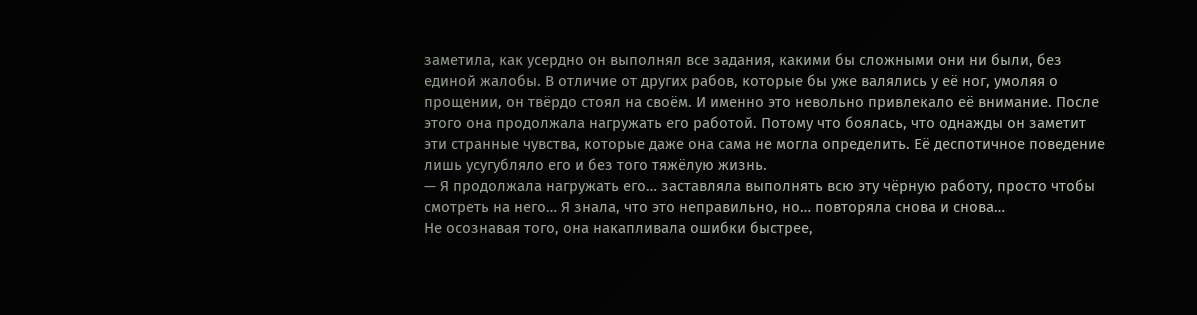заметила, как усердно он выполнял все задания, какими бы сложными они ни были, без единой жалобы. В отличие от других рабов, которые бы уже валялись у её ног, умоляя о прощении, он твёрдо стоял на своём. И именно это невольно привлекало её внимание. После этого она продолжала нагружать его работой. Потому что боялась, что однажды он заметит эти странные чувства, которые даже она сама не могла определить. Её деспотичное поведение лишь усугубляло его и без того тяжёлую жизнь.
— Я продолжала нагружать его… заставляла выполнять всю эту чёрную работу, просто чтобы смотреть на него… Я знала, что это неправильно, но… повторяла снова и снова…
Не осознавая того, она накапливала ошибки быстрее,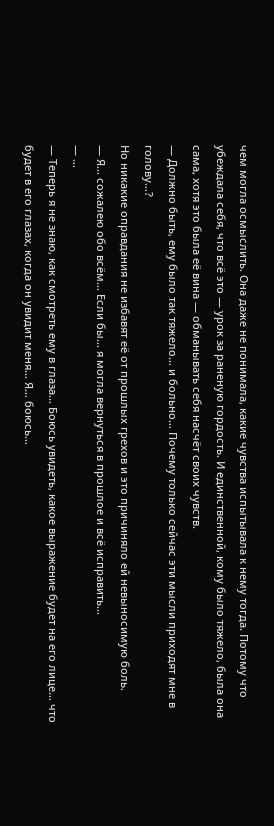чем могла осмыслить. Она даже не понимала, какие чувства испытывала к нему тогда. Потому что убеждала себя, что всё это — урок за раненую гордость. И единственной, кому было тяжело, была она сама, хотя это была её вина — обманывать себя насчёт своих чувств.
— Должно быть, ему было так тяжело… и больно… Почему только сейчас эти мысли приходят мне в голову…?
Но никакие оправдания не избавят её от прошлых грехов и это причиняло ей невыносимую боль.
— Я… сожалею обо всём… Если бы… я могла вернуться в прошлое и всё исправить…
— ...
— Теперь я не знаю, как смотреть ему в глаза… Боюсь увидеть, какое выражение будет на его лице… что будет в его глазах, когда он увидит меня… Я… боюсь…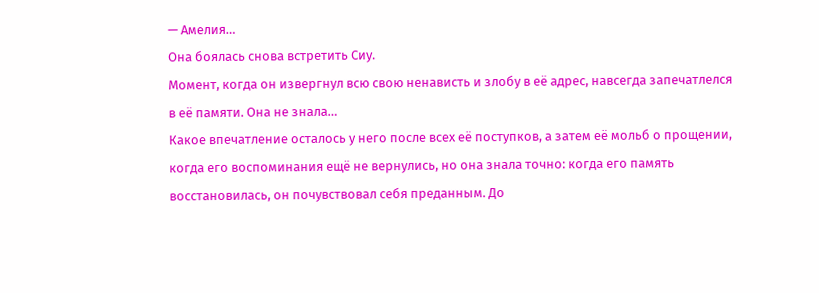— Амелия…
Она боялась снова встретить Сиу.
Момент, когда он извергнул всю свою ненависть и злобу в её адрес, навсегда запечатлелся в её памяти. Она не знала…
Какое впечатление осталось у него после всех её поступков, а затем её мольб о прощении, когда его воспоминания ещё не вернулись, но она знала точно: когда его память восстановилась, он почувствовал себя преданным. До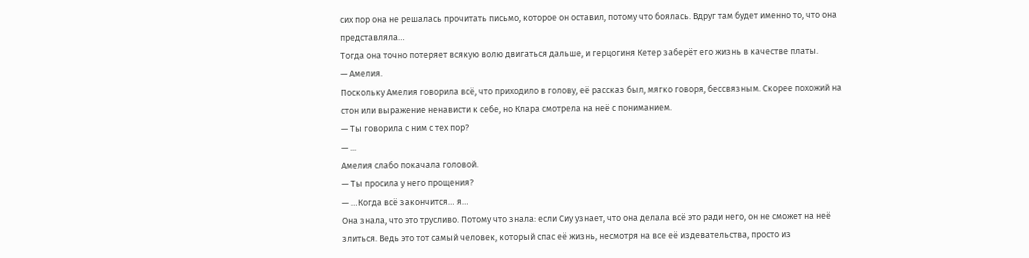сих пор она не решалась прочитать письмо, которое он оставил, потому что боялась. Вдруг там будет именно то, что она представляла…
Тогда она точно потеряет всякую волю двигаться дальше, и герцогиня Кетер заберёт его жизнь в качестве платы.
— Амелия.
Поскольку Амелия говорила всё, что приходило в голову, её рассказ был, мягко говоря, бессвязным. Скорее похожий на стон или выражение ненависти к себе, но Клара смотрела на неё с пониманием.
— Ты говорила с ним с тех пор?
— ...
Амелия слабо покачала головой.
— Ты просила у него прощения?
— …Когда всё закончится… я…
Она знала, что это трусливо. Потому что знала: если Сиу узнает, что она делала всё это ради него, он не сможет на неё злиться. Ведь это тот самый человек, который спас её жизнь, несмотря на все её издевательства, просто из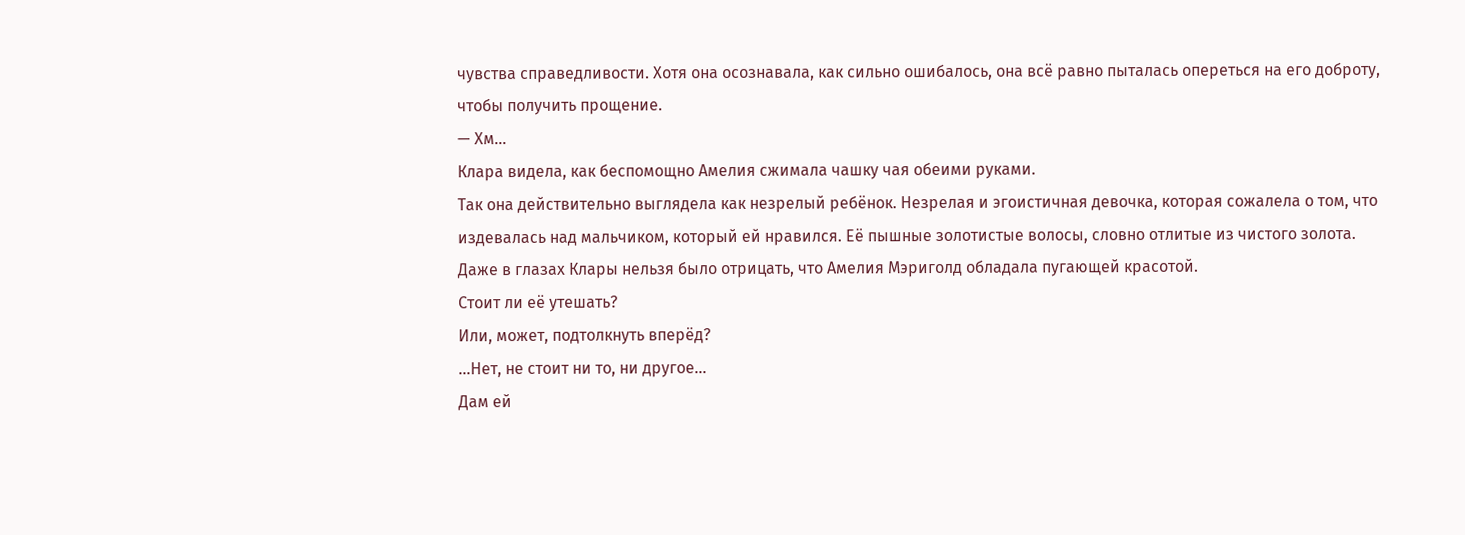чувства справедливости. Хотя она осознавала, как сильно ошибалось, она всё равно пыталась опереться на его доброту, чтобы получить прощение.
— Хм…
Клара видела, как беспомощно Амелия сжимала чашку чая обеими руками.
Так она действительно выглядела как незрелый ребёнок. Незрелая и эгоистичная девочка, которая сожалела о том, что издевалась над мальчиком, который ей нравился. Её пышные золотистые волосы, словно отлитые из чистого золота.
Даже в глазах Клары нельзя было отрицать, что Амелия Мэриголд обладала пугающей красотой.
Стоит ли её утешать?
Или, может, подтолкнуть вперёд?
...Нет, не стоит ни то, ни другое...
Дам ей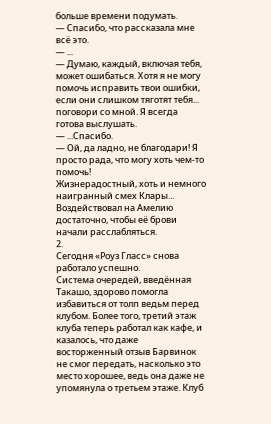больше времени подумать.
— Спасибо, что рассказала мне всё это.
— ...
— Думаю, каждый, включая тебя, может ошибаться. Хотя я не могу помочь исправить твои ошибки, если они слишком тяготят тебя... поговори со мной. Я всегда готова выслушать.
— ...Спасибо.
— Ой, да ладно, не благодари! Я просто рада, что могу хоть чем-то помочь!
Жизнерадостный, хоть и немного наигранный смех Клары...
Воздействовал на Амелию достаточно, чтобы её брови начали расслабляться.
2.
Сегодня «Роуз Гласс» снова работало успешно.
Система очередей, введённая Такашо, здорово помогла избавиться от толп ведьм перед клубом. Более того, третий этаж клуба теперь работал как кафе, и казалось, что даже восторженный отзыв Барвинок не смог передать, насколько это место хорошее, ведь она даже не упомянула о третьем этаже. Клуб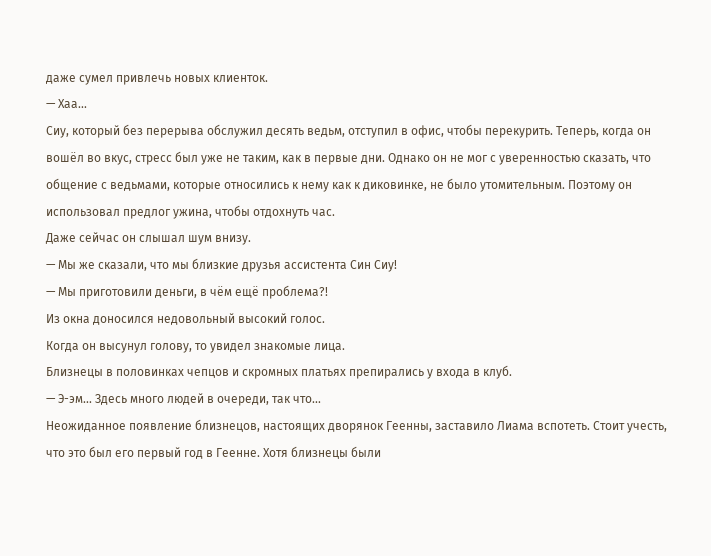даже сумел привлечь новых клиенток.
— Хаа...
Сиу, который без перерыва обслужил десять ведьм, отступил в офис, чтобы перекурить. Теперь, когда он вошёл во вкус, стресс был уже не таким, как в первые дни. Однако он не мог с уверенностью сказать, что общение с ведьмами, которые относились к нему как к диковинке, не было утомительным. Поэтому он использовал предлог ужина, чтобы отдохнуть час.
Даже сейчас он слышал шум внизу.
— Мы же сказали, что мы близкие друзья ассистента Син Сиу!
— Мы приготовили деньги, в чём ещё проблема?!
Из окна доносился недовольный высокий голос.
Когда он высунул голову, то увидел знакомые лица.
Близнецы в половинках чепцов и скромных платьях препирались у входа в клуб.
— Э-эм... Здесь много людей в очереди, так что...
Неожиданное появление близнецов, настоящих дворянок Геенны, заставило Лиама вспотеть. Стоит учесть, что это был его первый год в Геенне. Хотя близнецы были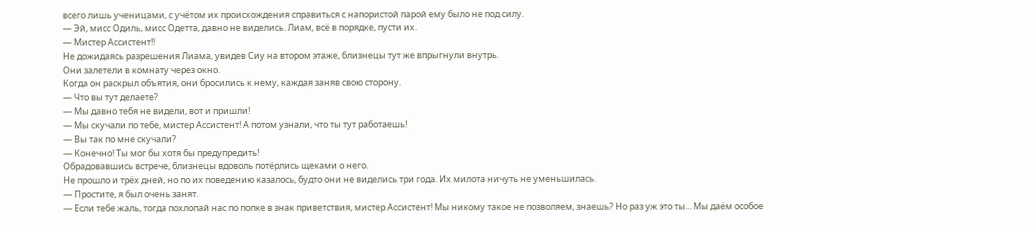всего лишь ученицами, с учётом их происхождения справиться с напористой парой ему было не под силу.
— Эй, мисс Одиль, мисс Одетта, давно не виделись. Лиам, всё в порядке, пусти их.
— Мистер Ассистент!!
Не дожидаясь разрешения Лиама, увидев Сиу на втором этаже, близнецы тут же впрыгнули внутрь.
Они залетели в комнату через окно.
Когда он раскрыл объятия, они бросились к нему, каждая заняв свою сторону.
— Что вы тут делаете?
— Мы давно тебя не видели, вот и пришли!
— Мы скучали по тебе, мистер Ассистент! А потом узнали, что ты тут работаешь!
— Вы так по мне скучали?
— Конечно! Ты мог бы хотя бы предупредить!
Обрадовавшись встрече, близнецы вдоволь потёрлись щеками о него.
Не прошло и трёх дней, но по их поведению казалось, будто они не виделись три года. Их милота ничуть не уменьшилась.
— Простите, я был очень занят.
— Если тебе жаль, тогда похлопай нас по попке в знак приветствия, мистер Ассистент! Мы никому такое не позволяем, знаешь? Но раз уж это ты... Мы даём особое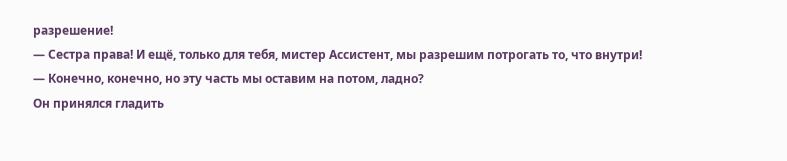разрешение!
— Сестра права! И ещё, только для тебя, мистер Ассистент, мы разрешим потрогать то, что внутри!
— Конечно, конечно, но эту часть мы оставим на потом, ладно?
Он принялся гладить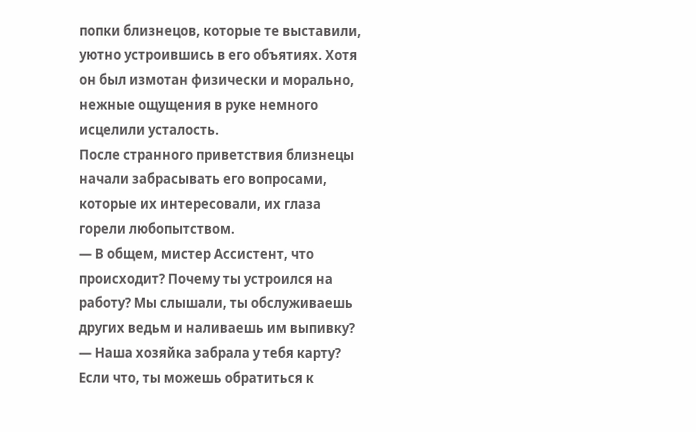попки близнецов, которые те выставили, уютно устроившись в его объятиях. Хотя он был измотан физически и морально, нежные ощущения в руке немного исцелили усталость.
После странного приветствия близнецы начали забрасывать его вопросами, которые их интересовали, их глаза горели любопытством.
— В общем, мистер Ассистент, что происходит? Почему ты устроился на работу? Мы слышали, ты обслуживаешь других ведьм и наливаешь им выпивку?
— Наша хозяйка забрала у тебя карту? Если что, ты можешь обратиться к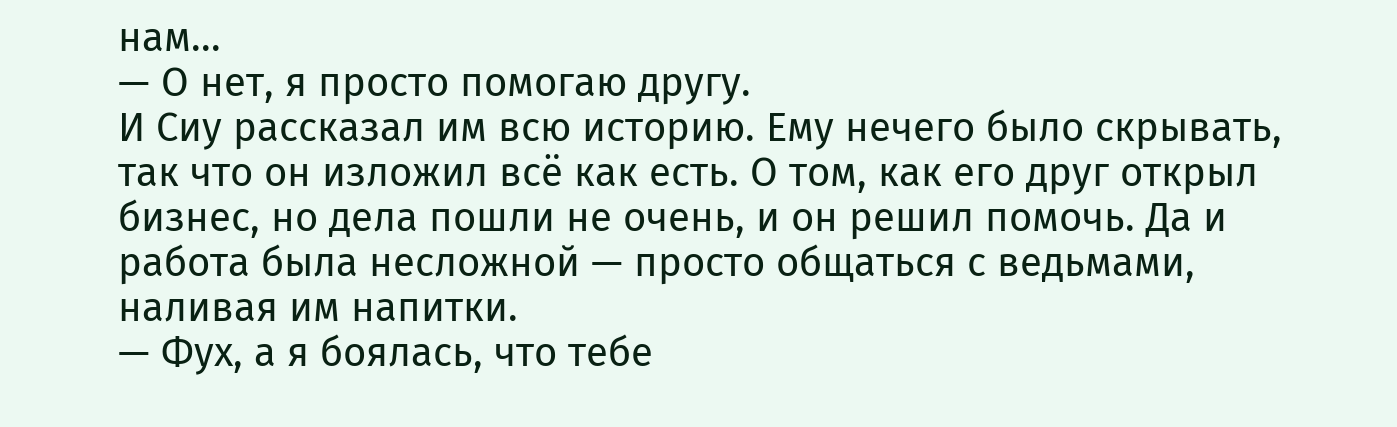нам...
— О нет, я просто помогаю другу.
И Сиу рассказал им всю историю. Ему нечего было скрывать, так что он изложил всё как есть. О том, как его друг открыл бизнес, но дела пошли не очень, и он решил помочь. Да и работа была несложной — просто общаться с ведьмами, наливая им напитки.
— Фух, а я боялась, что тебе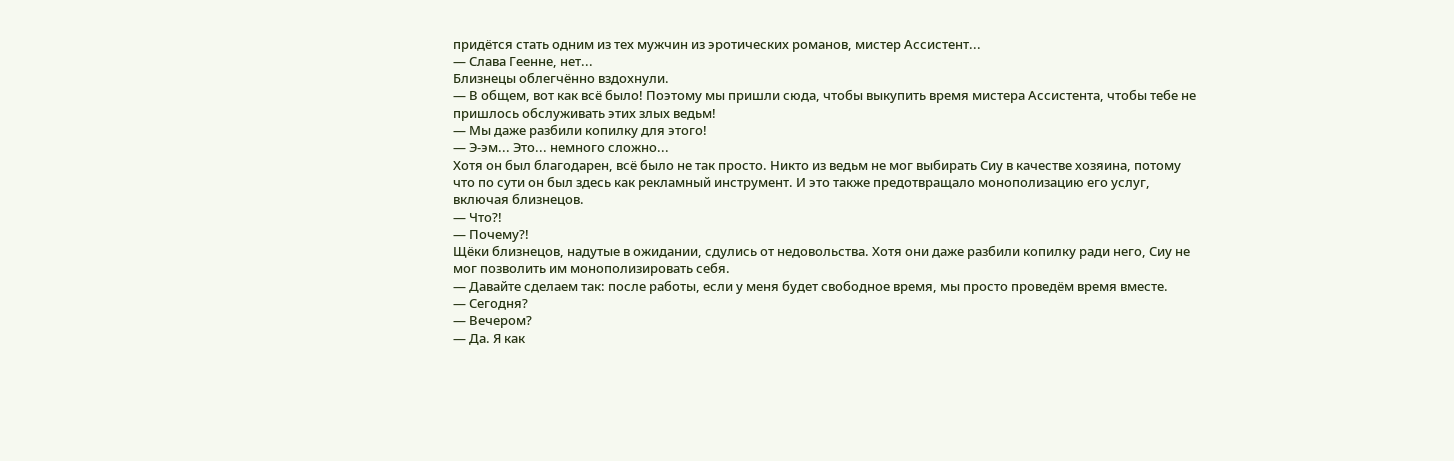придётся стать одним из тех мужчин из эротических романов, мистер Ассистент...
— Слава Геенне, нет...
Близнецы облегчённо вздохнули.
— В общем, вот как всё было! Поэтому мы пришли сюда, чтобы выкупить время мистера Ассистента, чтобы тебе не пришлось обслуживать этих злых ведьм!
— Мы даже разбили копилку для этого!
— Э-эм... Это... немного сложно...
Хотя он был благодарен, всё было не так просто. Никто из ведьм не мог выбирать Сиу в качестве хозяина, потому что по сути он был здесь как рекламный инструмент. И это также предотвращало монополизацию его услуг, включая близнецов.
— Что?!
— Почему?!
Щёки близнецов, надутые в ожидании, сдулись от недовольства. Хотя они даже разбили копилку ради него, Сиу не мог позволить им монополизировать себя.
— Давайте сделаем так: после работы, если у меня будет свободное время, мы просто проведём время вместе.
— Сегодня?
— Вечером?
— Да. Я как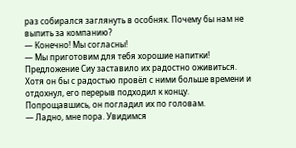раз собирался заглянуть в особняк. Почему бы нам не выпить за компанию?
— Конечно! Мы согласны!
— Мы приготовим для тебя хорошие напитки!
Предложение Сиу заставило их радостно оживиться.
Хотя он бы с радостью провёл с ними больше времени и отдохнул, его перерыв подходил к концу.
Попрощавшись, он погладил их по головам.
— Ладно, мне пора. Увидимся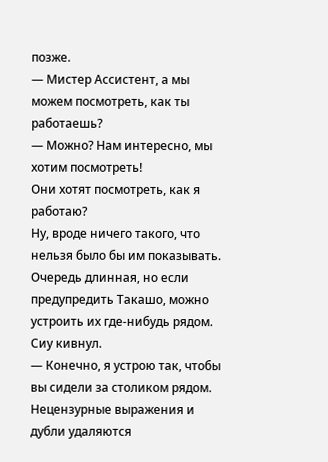позже.
— Мистер Ассистент, а мы можем посмотреть, как ты работаешь?
— Можно? Нам интересно, мы хотим посмотреть!
Они хотят посмотреть, как я работаю?
Ну, вроде ничего такого, что нельзя было бы им показывать.
Очередь длинная, но если предупредить Такашо, можно устроить их где-нибудь рядом.
Сиу кивнул.
— Конечно, я устрою так, чтобы вы сидели за столиком рядом.
Нецензурные выражения и дубли удаляются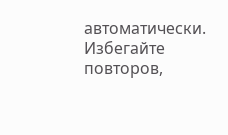автоматически. Избегайте повторов,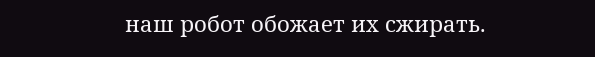наш робот обожает их сжирать.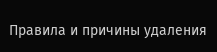Правила и причины удаления